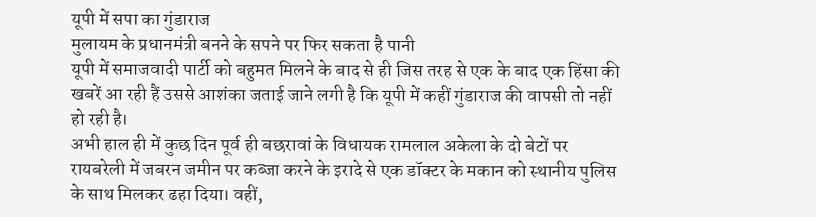यूपी में सपा का गुंडाराज
मुलायम के प्रधानमंत्री बनने के सपने पर फिर सकता है पानी
यूपी में समाजवादी पार्टी को बहुमत मिलने के बाद से ही जिस तरह से एक के बाद एक हिंसा की खबरें आ रही हैं उससे आशंका जताई जाने लगी है कि यूपी में कहीं गुंडाराज की वापसी तो नहीं हो रही है।
अभी हाल ही में कुछ दिन पूर्व ही बछरावां के विधायक रामलाल अकेला के दो बेटों पर रायबरेली में जबरन जमीन पर कब्जा करने के इरादे से एक डॉक्टर के मकान को स्थानीय पुलिस के साथ मिलकर ढहा दिया। वहीं,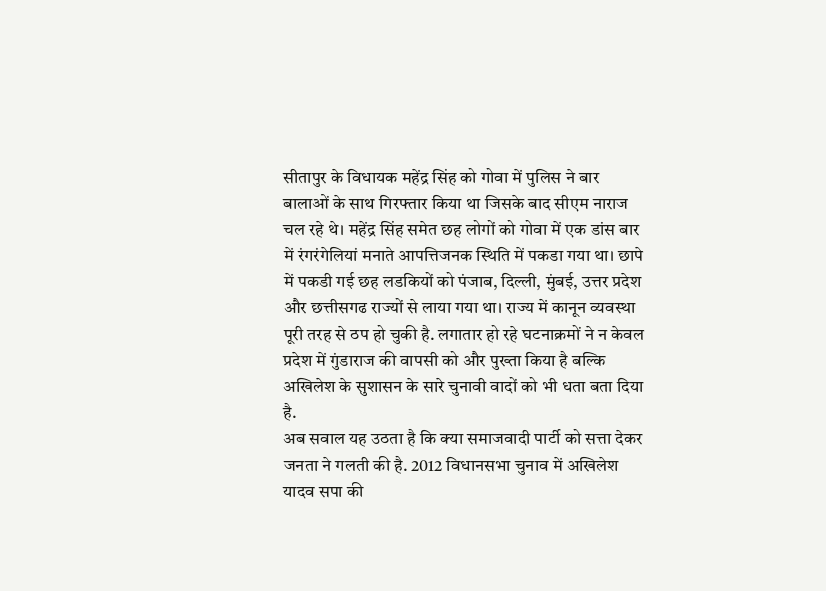सीतापुर के विधायक महेंद्र सिंह को गोवा में पुलिस ने बार बालाओं के साथ गिरफ्तार किया था जिसके बाद सीएम नाराज चल रहे थे। महेंद्र सिंह समेत छह लोगों को गोवा में एक डांस बार में रंगरंगेलियां मनाते आपत्तिजनक स्थिति में पकडा गया था। छापे में पकडी गई छह लडकियों को पंजाब, दिल्ली, मुंबई, उत्तर प्रदेश और छत्तीसगढ राज्यों से लाया गया था। राज्य में कानून व्यवस्था पूरी तरह से ठप हो चुकी है. लगातार हो रहे घटनाक्रमों ने न केवल प्रदेश में गुंडाराज की वापसी को और पुख्ता किया है बल्कि अखिलेश के सुशासन के सारे चुनावी वादों को भी धता बता दिया है.
अब सवाल यह उठता है कि क्या समाजवादी पार्टी को सत्ता देकर जनता ने गलती की है. 2012 विधानसभा चुनाव में अखिलेश यादव सपा की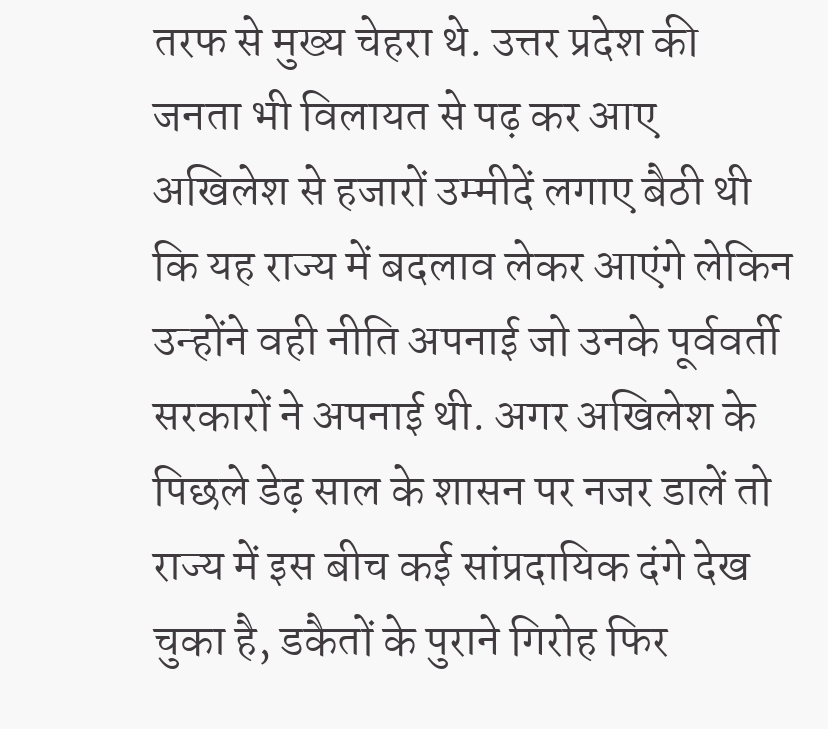तरफ से मुख्य चेहरा थे. उत्तर प्रदेश की जनता भी विलायत से पढ़ कर आए अखिलेश से हजारों उम्मीदें लगाए बैठी थी कि यह राज्य में बदलाव लेकर आएंगे लेकिन उन्होंने वही नीति अपनाई जो उनके पूर्ववर्ती सरकारों ने अपनाई थी. अगर अखिलेश के पिछले डेढ़ साल के शासन पर नजर डालें तो राज्य में इस बीच कई सांप्रदायिक दंगे देख चुका है, डकैतों के पुराने गिरोह फिर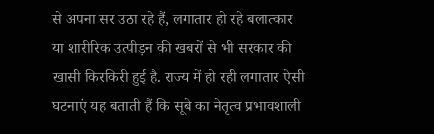से अपना सर उठा रहे हैं, लगातार हो रहे बलात्कार या शारीरिक उत्पीड़न की खबरों से भी सरकार की खासी किरकिरी हुई है. राज्य में हो रही लगातार ऐसी घटनाएं यह बताती हैं कि सूबे का नेतृत्व प्रभावशाली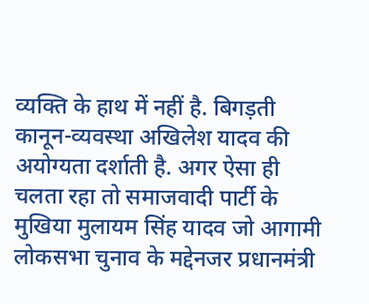व्यक्ति के हाथ में नहीं है. बिगड़ती कानून-व्यवस्था अखिलेश यादव की अयोग्यता दर्शाती है. अगर ऐसा ही चलता रहा तो समाजवादी पार्टी के मुखिया मुलायम सिंह यादव जो आगामी लोकसभा चुनाव के मद्देनजर प्रधानमंत्री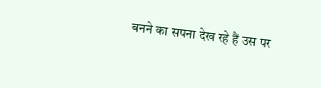बनने का सपना देख रहे हैं उस पर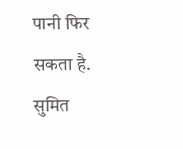पानी फिर सकता है.
सुमित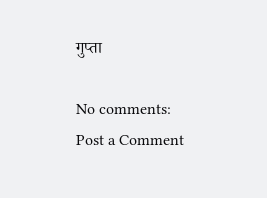गुप्ता

No comments:
Post a Comment